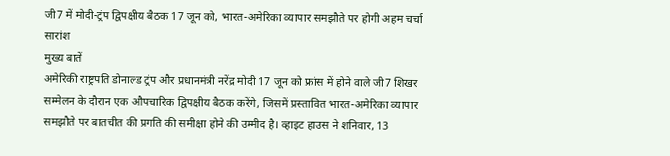जी7 में मोदी-ट्रंप द्विपक्षीय बैठक 17 जून को, भारत-अमेरिका व्यापार समझौते पर होगी अहम चर्चा
सारांश
मुख्य बातें
अमेरिकी राष्ट्रपति डोनाल्ड ट्रंप और प्रधानमंत्री नरेंद्र मोदी 17 जून को फ्रांस में होने वाले जी7 शिखर सम्मेलन के दौरान एक औपचारिक द्विपक्षीय बैठक करेंगे, जिसमें प्रस्तावित भारत-अमेरिका व्यापार समझौते पर बातचीत की प्रगति की समीक्षा होने की उम्मीद है। व्हाइट हाउस ने शनिवार, 13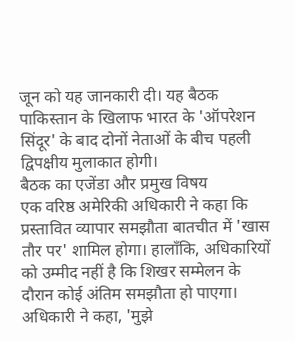जून को यह जानकारी दी। यह बैठक पाकिस्तान के खिलाफ भारत के 'ऑपरेशन सिंदूर' के बाद दोनों नेताओं के बीच पहली द्विपक्षीय मुलाकात होगी।
बैठक का एजेंडा और प्रमुख विषय
एक वरिष्ठ अमेरिकी अधिकारी ने कहा कि प्रस्तावित व्यापार समझौता बातचीत में 'खास तौर पर' शामिल होगा। हालाँकि, अधिकारियों को उम्मीद नहीं है कि शिखर सम्मेलन के दौरान कोई अंतिम समझौता हो पाएगा। अधिकारी ने कहा, 'मुझे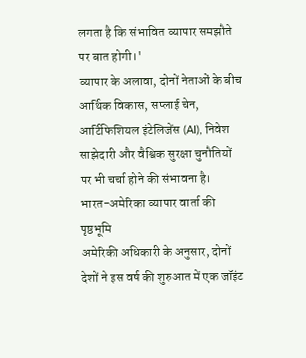लगता है कि संभावित व्यापार समझौते पर बात होगी।'
व्यापार के अलावा, दोनों नेताओं के बीच आर्थिक विकास, सप्लाई चेन, आर्टिफिशियल इंटेलिजेंस (AI), निवेश साझेदारी और वैश्विक सुरक्षा चुनौतियों पर भी चर्चा होने की संभावना है।
भारत-अमेरिका व्यापार वार्ता की पृष्ठभूमि
अमेरिकी अधिकारी के अनुसार, दोनों देशों ने इस वर्ष की शुरुआत में एक जॉइंट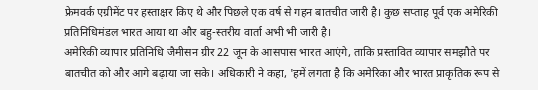फ्रेमवर्क एग्रीमेंट पर हस्ताक्षर किए थे और पिछले एक वर्ष से गहन बातचीत जारी है। कुछ सप्ताह पूर्व एक अमेरिकी प्रतिनिधिमंडल भारत आया था और बहु-स्तरीय वार्ता अभी भी जारी है।
अमेरिकी व्यापार प्रतिनिधि जैमीसन ग्रीर 22 जून के आसपास भारत आएंगे, ताकि प्रस्तावित व्यापार समझौते पर बातचीत को और आगे बढ़ाया जा सके। अधिकारी ने कहा, 'हमें लगता है कि अमेरिका और भारत प्राकृतिक रूप से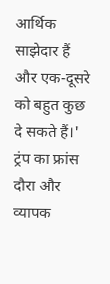आर्थिक साझेदार हैं और एक-दूसरे को बहुत कुछ दे सकते हैं।'
ट्रंप का फ्रांस दौरा और व्यापक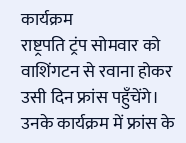कार्यक्रम
राष्ट्रपति ट्रंप सोमवार को वाशिंगटन से रवाना होकर उसी दिन फ्रांस पहुँचेंगे। उनके कार्यक्रम में फ्रांस के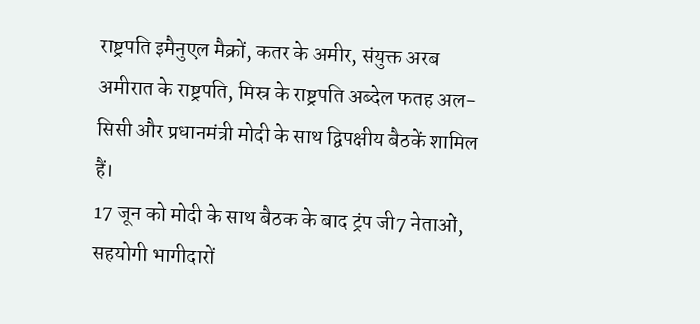राष्ट्रपति इमैनुएल मैक्रों, कतर के अमीर, संयुक्त अरब अमीरात के राष्ट्रपति, मिस्र के राष्ट्रपति अब्देल फतह अल-सिसी और प्रधानमंत्री मोदी के साथ द्विपक्षीय बैठकें शामिल हैं।
17 जून को मोदी के साथ बैठक के बाद ट्रंप जी7 नेताओं, सहयोगी भागीदारों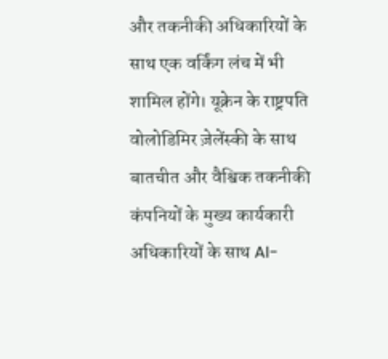और तकनीकी अधिकारियों के साथ एक वर्किंग लंच में भी शामिल होंगे। यूक्रेन के राष्ट्रपति वोलोडिमिर ज़ेलेंस्की के साथ बातचीत और वैश्विक तकनीकी कंपनियों के मुख्य कार्यकारी अधिकारियों के साथ AI-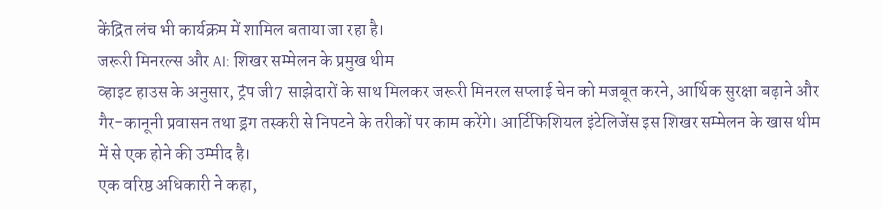केंद्रित लंच भी कार्यक्रम में शामिल बताया जा रहा है।
जरूरी मिनरल्स और AI: शिखर सम्मेलन के प्रमुख थीम
व्हाइट हाउस के अनुसार, ट्रंप जी7 साझेदारों के साथ मिलकर जरूरी मिनरल सप्लाई चेन को मजबूत करने, आर्थिक सुरक्षा बढ़ाने और गैर-कानूनी प्रवासन तथा ड्रग तस्करी से निपटने के तरीकों पर काम करेंगे। आर्टिफिशियल इंटेलिजेंस इस शिखर सम्मेलन के खास थीम में से एक होने की उम्मीद है।
एक वरिष्ठ अधिकारी ने कहा,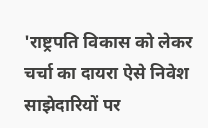'राष्ट्रपति विकास को लेकर चर्चा का दायरा ऐसे निवेश साझेदारियों पर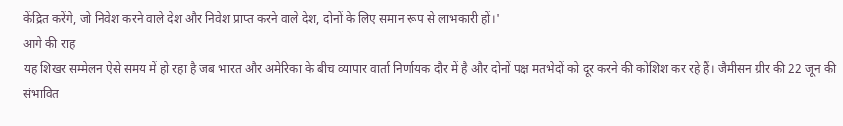केंद्रित करेंगे, जो निवेश करने वाले देश और निवेश प्राप्त करने वाले देश, दोनों के लिए समान रूप से लाभकारी हों।'
आगे की राह
यह शिखर सम्मेलन ऐसे समय में हो रहा है जब भारत और अमेरिका के बीच व्यापार वार्ता निर्णायक दौर में है और दोनों पक्ष मतभेदों को दूर करने की कोशिश कर रहे हैं। जैमीसन ग्रीर की 22 जून की संभावित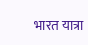भारत यात्रा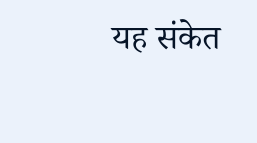यह संकेत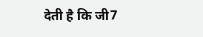देती है कि जी7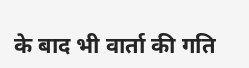के बाद भी वार्ता की गति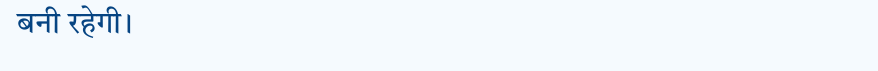बनी रहेगी।